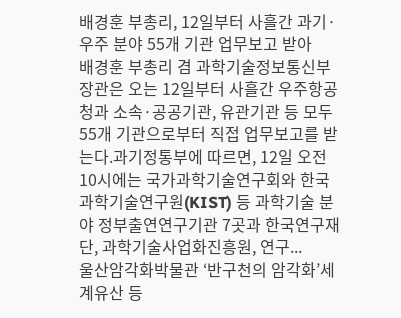배경훈 부총리, 12일부터 사흘간 과기·우주 분야 55개 기관 업무보고 받아
배경훈 부총리 겸 과학기술정보통신부 장관은 오는 12일부터 사흘간 우주항공청과 소속·공공기관, 유관기관 등 모두 55개 기관으로부터 직접 업무보고를 받는다.과기정통부에 따르면, 12일 오전 10시에는 국가과학기술연구회와 한국과학기술연구원(KIST) 등 과학기술 분야 정부출연연구기관 7곳과 한국연구재단, 과학기술사업화진흥원, 연구...
울산암각화박물관 ‘반구천의 암각화’세계유산 등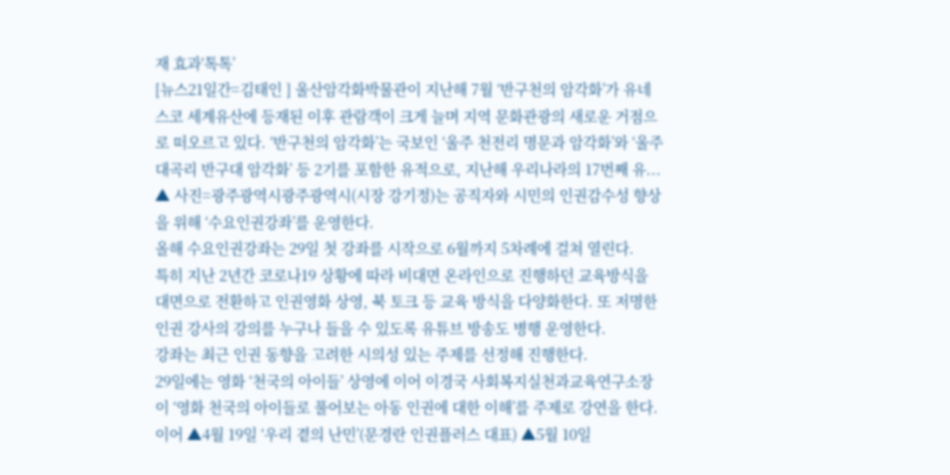재 효과‘톡톡’
[뉴스21일간=김태인 ] 울산암각화박물관이 지난해 7월 ‘반구천의 암각화’가 유네스코 세계유산에 등재된 이후 관람객이 크게 늘며 지역 문화관광의 새로운 거점으로 떠오르고 있다. ‘반구천의 암각화’는 국보인 ‘울주 천전리 명문과 암각화’와 ‘울주 대곡리 반구대 암각화’ 등 2기를 포함한 유적으로, 지난해 우리나라의 17번째 유...
▲ 사진=광주광역시광주광역시(시장 강기정)는 공직자와 시민의 인권감수성 향상을 위해 ‘수요인권강좌’를 운영한다.
올해 수요인권강좌는 29일 첫 강좌를 시작으로 6월까지 5차례에 걸쳐 열린다.
특히 지난 2년간 코로나19 상황에 따라 비대면 온라인으로 진행하던 교육방식을 대면으로 전환하고 인권영화 상영, 북 토크 등 교육 방식을 다양화한다. 또 저명한 인권 강사의 강의를 누구나 들을 수 있도록 유튜브 방송도 병행 운영한다.
강좌는 최근 인권 동향을 고려한 시의성 있는 주제를 선정해 진행한다.
29일에는 영화 ‘천국의 아이들’ 상영에 이어 이경국 사회복지실천과교육연구소장이 ‘영화 천국의 아이들로 풀어보는 아동 인권에 대한 이해’를 주제로 강연을 한다.
이어 ▲4월 19일 ‘우리 곁의 난민’(문경란 인권플러스 대표) ▲5월 10일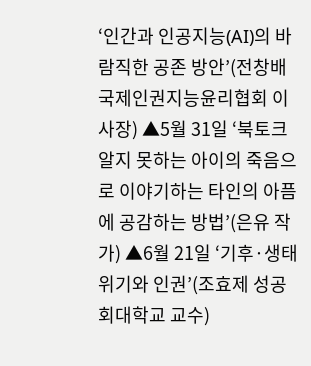‘인간과 인공지능(AI)의 바람직한 공존 방안’(전창배 국제인권지능윤리협회 이사장) ▲5월 31일 ‘북토크 알지 못하는 아이의 죽음으로 이야기하는 타인의 아픔에 공감하는 방법’(은유 작가) ▲6월 21일 ‘기후·생태 위기와 인권’(조효제 성공회대학교 교수)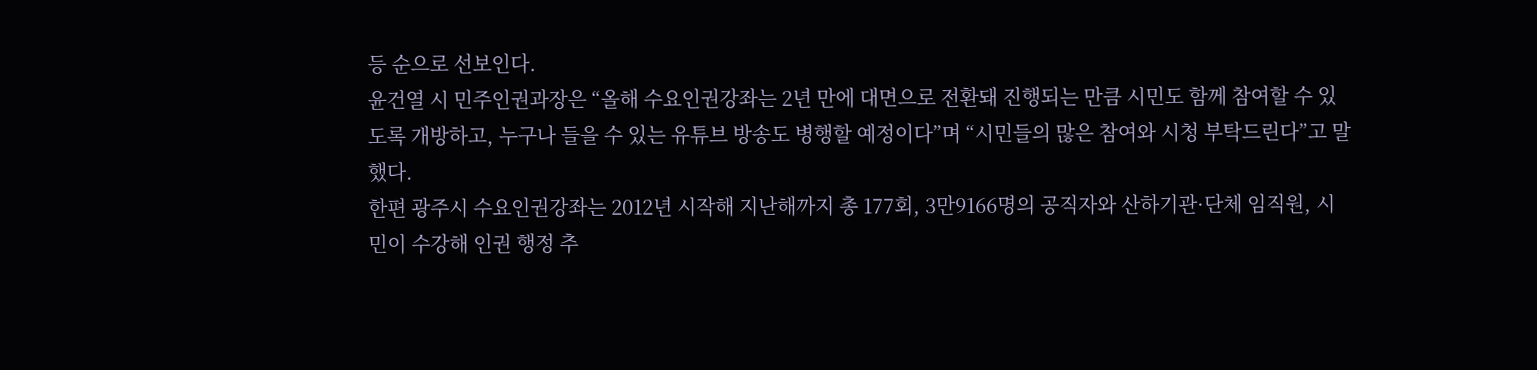등 순으로 선보인다.
윤건열 시 민주인권과장은 “올해 수요인권강좌는 2년 만에 대면으로 전환돼 진행되는 만큼 시민도 함께 참여할 수 있도록 개방하고, 누구나 들을 수 있는 유튜브 방송도 병행할 예정이다”며 “시민들의 많은 참여와 시청 부탁드린다”고 말했다.
한편 광주시 수요인권강좌는 2012년 시작해 지난해까지 총 177회, 3만9166명의 공직자와 산하기관·단체 임직원, 시민이 수강해 인권 행정 추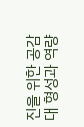진을 위한 공감대 형성과 역량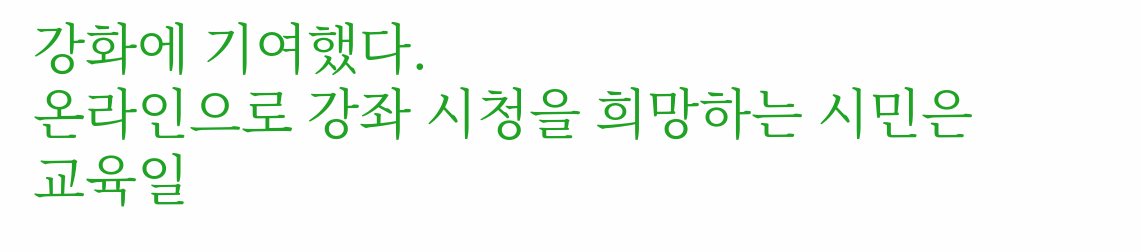강화에 기여했다.
온라인으로 강좌 시청을 희망하는 시민은 교육일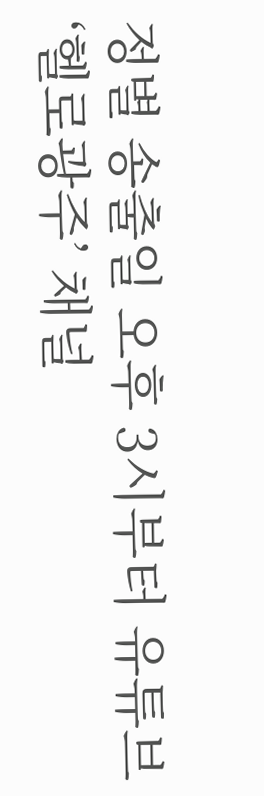정별 송출일 오후 3시부터 유튜브 ‘헬로광주’ 채널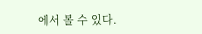에서 볼 수 있다.